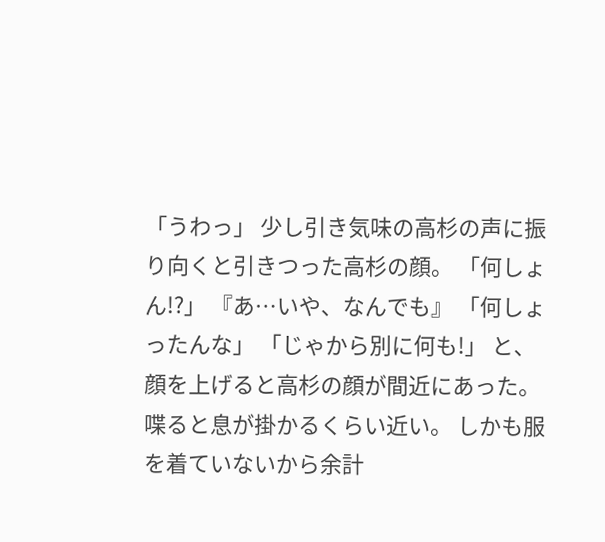「うわっ」 少し引き気味の高杉の声に振り向くと引きつった高杉の顔。 「何しょん!?」 『あ…いや、なんでも』 「何しょったんな」 「じゃから別に何も!」 と、顔を上げると高杉の顔が間近にあった。 喋ると息が掛かるくらい近い。 しかも服を着ていないから余計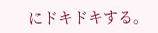にドキドキする。